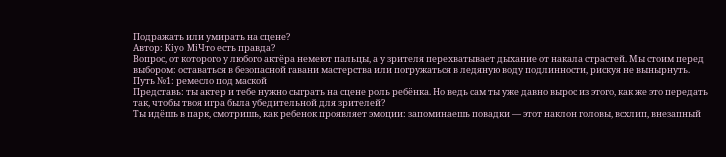Подражать или умирать на сцене?
Автор: Kiyo MiЧто есть правда?
Вопрос, от которого у любого актёра немеют пальцы, а у зрителя перехватывает дыхание от накала страстей. Мы стоим перед выбором: оставаться в безопасной гавани мастерства или погружаться в ледяную воду подлинности, рискуя не вынырнуть.
Путь №1: ремесло под маской
Представь: ты актер и тебе нужно сыграть на сцене роль ребёнка. Но ведь сам ты уже давно вырос из этого, как же это передать так, чтобы твоя игра была убедительной для зрителей?
Ты идёшь в парк, смотришь, как ребенок проявляет эмоции: запоминаешь повадки — этот наклон головы, всхлип, внезапный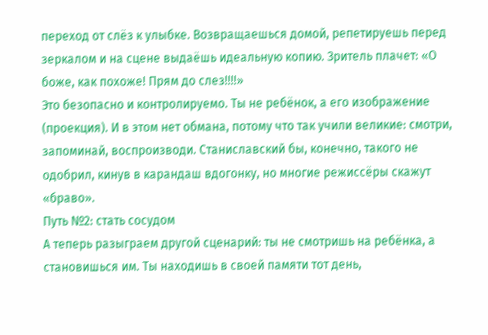переход от слёз к улыбке. Возвращаешься домой, репетируешь перед зеркалом и на сцене выдаёшь идеальную копию. Зритель плачет: «О боже, как похоже! Прям до слез!!!!»
Это безопасно и контролируемо. Ты не ребёнок, а его изображение (проекция). И в этом нет обмана, потому что так учили великие: смотри, запоминай, воспроизводи. Станиславский бы, конечно, такого не одобрил, кинув в карандаш вдогонку, но многие режиссёры скажут «браво».
Путь №2: стать сосудом
А теперь разыграем другой сценарий: ты не смотришь на ребёнка, а становишься им. Ты находишь в своей памяти тот день,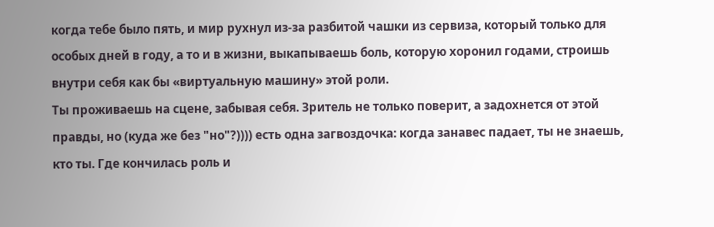когда тебе было пять, и мир рухнул из-за разбитой чашки из сервиза, который только для особых дней в году, а то и в жизни, выкапываешь боль, которую хоронил годами, строишь внутри себя как бы «виртуальную машину» этой роли.
Ты проживаешь на сцене, забывая себя. Зритель не только поверит, а задохнется от этой правды, но (куда же без "но"?)))) есть одна загвоздочка: когда занавес падает, ты не знаешь, кто ты. Где кончилась роль и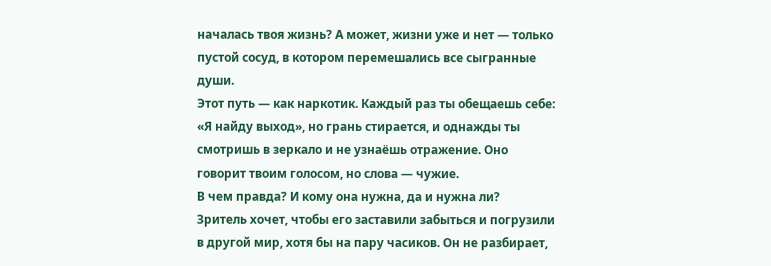началась твоя жизнь? А может, жизни уже и нет — только пустой сосуд, в котором перемешались все сыгранные души.
Этот путь — как наркотик. Каждый раз ты обещаешь себе: «Я найду выход», но грань стирается, и однажды ты смотришь в зеркало и не узнаёшь отражение. Оно говорит твоим голосом, но слова — чужие.
В чем правда? И кому она нужна, да и нужна ли?
Зритель хочет, чтобы его заставили забыться и погрузили в другой мир, хотя бы на пару часиков. Он не разбирает,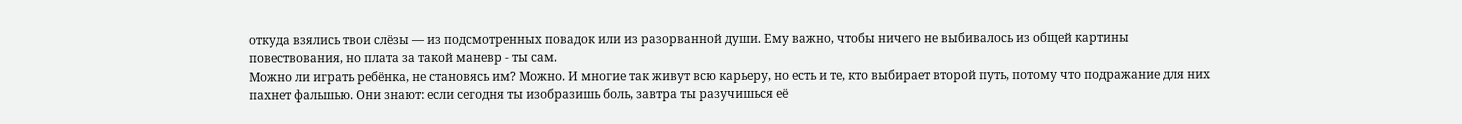откуда взялись твои слёзы — из подсмотренных повадок или из разорванной души. Ему важно, чтобы ничего не выбивалось из общей картины повествования, но плата за такой маневр - ты сам.
Можно ли играть ребёнка, не становясь им? Можно. И многие так живут всю карьеру, но есть и те, кто выбирает второй путь, потому что подражание для них пахнет фальшью. Они знают: если сегодня ты изобразишь боль, завтра ты разучишься её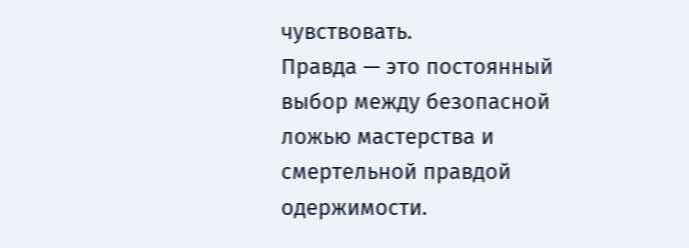чувствовать.
Правда — это постоянный выбор между безопасной ложью мастерства и смертельной правдой одержимости.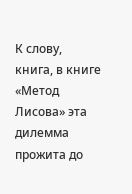К слову, книга, в книге «Метод Лисова» эта дилемма прожита до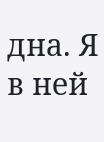дна. Я в ней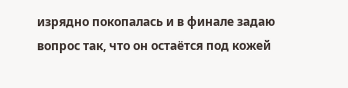изрядно покопалась и в финале задаю вопрос так, что он остаётся под кожей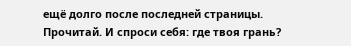ещё долго после последней страницы.
Прочитай. И спроси себя: где твоя грань?